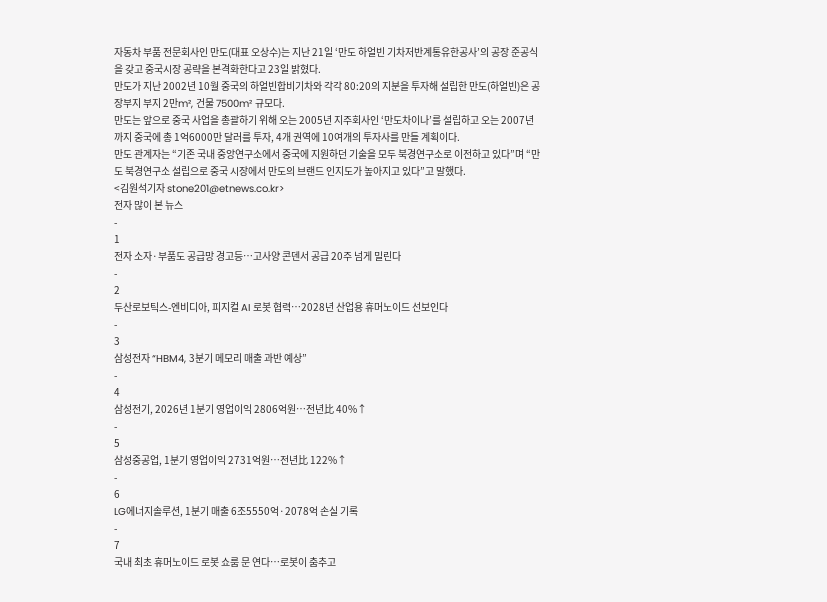자동차 부품 전문회사인 만도(대표 오상수)는 지난 21일 ‘만도 하얼빈 기차저반계통유한공사’의 공장 준공식을 갖고 중국시장 공략을 본격화한다고 23일 밝혔다.
만도가 지난 2002년 10월 중국의 하얼빈합비기차와 각각 80:20의 지분을 투자해 설립한 만도(하얼빈)은 공장부지 부지 2만m², 건물 7500m² 규모다.
만도는 앞으로 중국 사업을 총괄하기 위해 오는 2005년 지주회사인 ‘만도차이나’를 설립하고 오는 2007년까지 중국에 총 1억6000만 달러를 투자, 4개 권역에 10여개의 투자사를 만들 계획이다.
만도 관계자는 “기존 국내 중앙연구소에서 중국에 지원하던 기술을 모두 북경연구소로 이전하고 있다”며 “만도 북경연구소 설립으로 중국 시장에서 만도의 브랜드 인지도가 높아지고 있다”고 말했다.
<김원석기자 stone201@etnews.co.kr>
전자 많이 본 뉴스
-
1
전자 소자·부품도 공급망 경고등…고사양 콘덴서 공급 20주 넘게 밀린다
-
2
두산로보틱스-엔비디아, 피지컬 AI 로봇 협력…2028년 산업용 휴머노이드 선보인다
-
3
삼성전자 “HBM4, 3분기 메모리 매출 과반 예상”
-
4
삼성전기, 2026년 1분기 영업이익 2806억원…전년比 40%↑
-
5
삼성중공업, 1분기 영업이익 2731억원…전년比 122%↑
-
6
LG에너지솔루션, 1분기 매출 6조5550억·2078억 손실 기록
-
7
국내 최초 휴머노이드 로봇 쇼룸 문 연다…로봇이 춤추고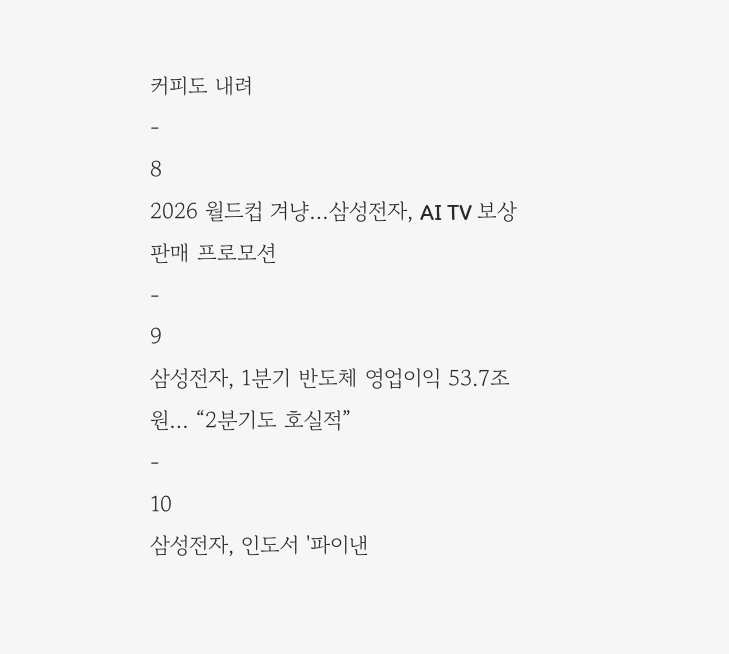커피도 내려
-
8
2026 월드컵 겨냥…삼성전자, AI TV 보상판매 프로모션
-
9
삼성전자, 1분기 반도체 영업이익 53.7조원… “2분기도 호실적”
-
10
삼성전자, 인도서 '파이낸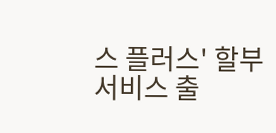스 플러스' 할부 서비스 출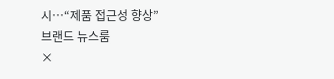시…“제품 접근성 향상”
브랜드 뉴스룸
×